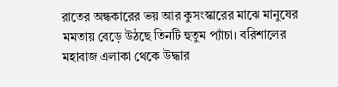রাতের অন্ধকারের ভয় আর কুসংস্কারের মাঝে মানুষের মমতায় বেড়ে উঠছে তিনটি হুতুম প্যাঁচা। বরিশালের মহাবাজ এলাকা থেকে উদ্ধার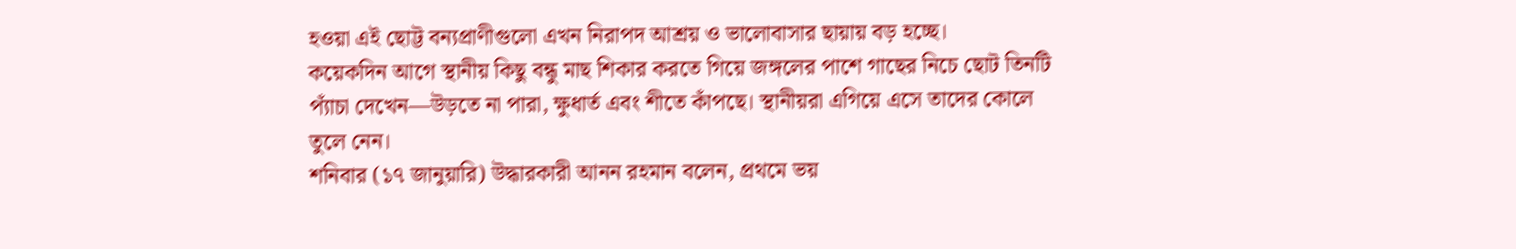হওয়া এই ছোট্ট বন্যপ্রাণীগুলো এখন নিরাপদ আশ্রয় ও ভালোবাসার ছায়ায় বড় হচ্ছে।
কয়েকদিন আগে স্থানীয় কিছু বন্ধু মাছ শিকার করতে গিয়ে জঙ্গলের পাশে গাছের নিচে ছোট তিনটি প্যাঁচা দেখেন—উড়তে না পারা, ক্ষুধার্ত এবং শীতে কাঁপছে। স্থানীয়রা এগিয়ে এসে তাদের কোলে তুলে নেন।
শনিবার (১৭ জানুয়ারি) উদ্ধারকারী আনন রহমান বলেন, প্রথমে ভয়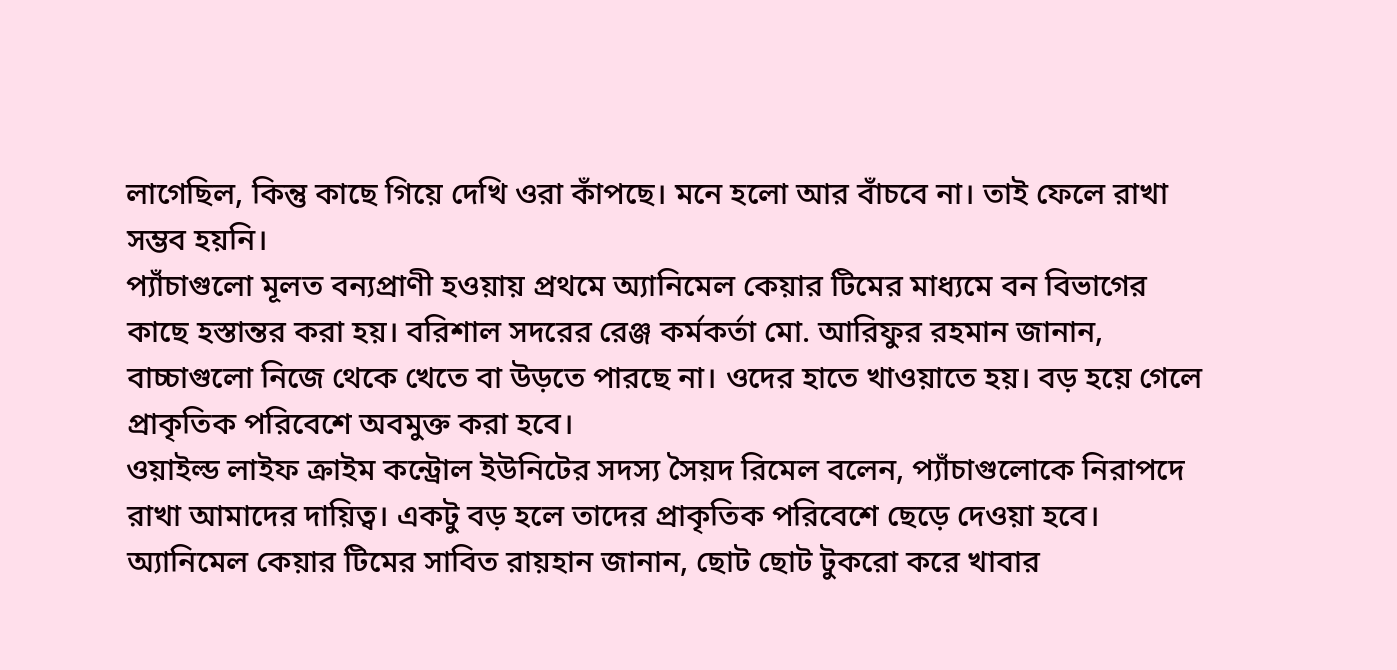লাগেছিল, কিন্তু কাছে গিয়ে দেখি ওরা কাঁপছে। মনে হলো আর বাঁচবে না। তাই ফেলে রাখা সম্ভব হয়নি।
প্যাঁচাগুলো মূলত বন্যপ্রাণী হওয়ায় প্রথমে অ্যানিমেল কেয়ার টিমের মাধ্যমে বন বিভাগের কাছে হস্তান্তর করা হয়। বরিশাল সদরের রেঞ্জ কর্মকর্তা মো. আরিফুর রহমান জানান, বাচ্চাগুলো নিজে থেকে খেতে বা উড়তে পারছে না। ওদের হাতে খাওয়াতে হয়। বড় হয়ে গেলে প্রাকৃতিক পরিবেশে অবমুক্ত করা হবে।
ওয়াইল্ড লাইফ ক্রাইম কন্ট্রোল ইউনিটের সদস্য সৈয়দ রিমেল বলেন, প্যাঁচাগুলোকে নিরাপদে রাখা আমাদের দায়িত্ব। একটু বড় হলে তাদের প্রাকৃতিক পরিবেশে ছেড়ে দেওয়া হবে।
অ্যানিমেল কেয়ার টিমের সাবিত রায়হান জানান, ছোট ছোট টুকরো করে খাবার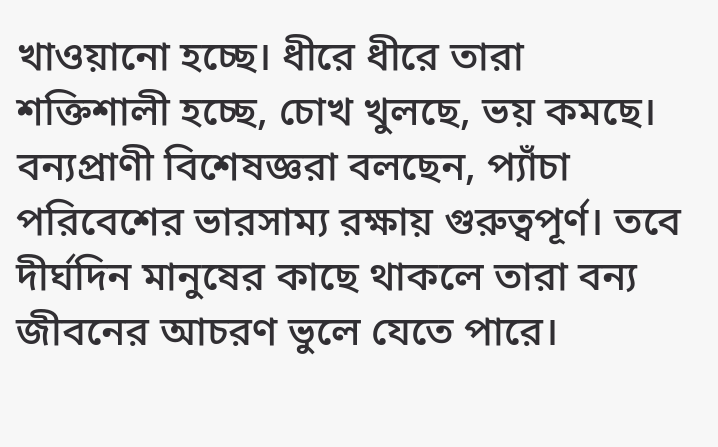খাওয়ানো হচ্ছে। ধীরে ধীরে তারা শক্তিশালী হচ্ছে, চোখ খুলছে, ভয় কমছে।
বন্যপ্রাণী বিশেষজ্ঞরা বলছেন, প্যাঁচা পরিবেশের ভারসাম্য রক্ষায় গুরুত্বপূর্ণ। তবে দীর্ঘদিন মানুষের কাছে থাকলে তারা বন্য জীবনের আচরণ ভুলে যেতে পারে।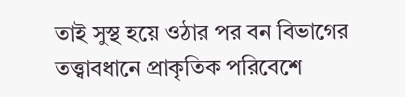তাই সুস্থ হয়ে ওঠার পর বন বিভাগের তত্ত্বাবধানে প্রাকৃতিক পরিবেশে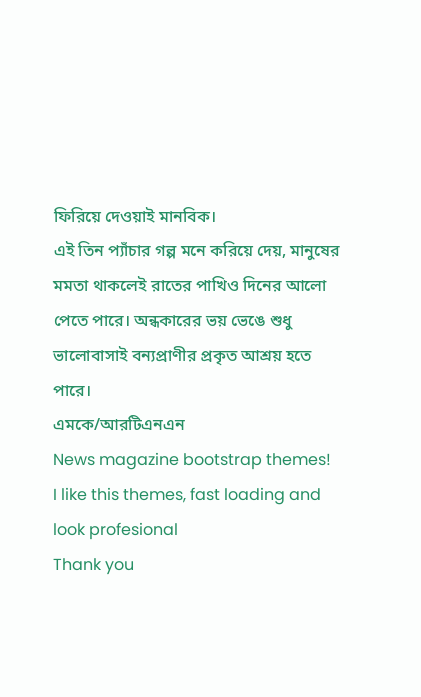ফিরিয়ে দেওয়াই মানবিক।
এই তিন প্যাঁচার গল্প মনে করিয়ে দেয়, মানুষের মমতা থাকলেই রাতের পাখিও দিনের আলো পেতে পারে। অন্ধকারের ভয় ভেঙে শুধু ভালোবাসাই বন্যপ্রাণীর প্রকৃত আশ্রয় হতে পারে।
এমকে/আরটিএনএন
News magazine bootstrap themes!
I like this themes, fast loading and look profesional
Thank you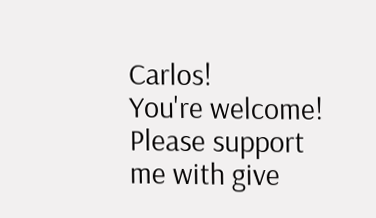Carlos!
You're welcome!
Please support me with give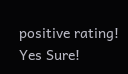positive rating!
Yes Sure!